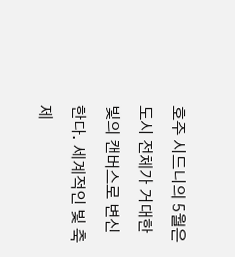호주 시드니의 5월은 도시 전체가 거대한 빛의 캔버스로 변신한다. 세계적인 빛 축제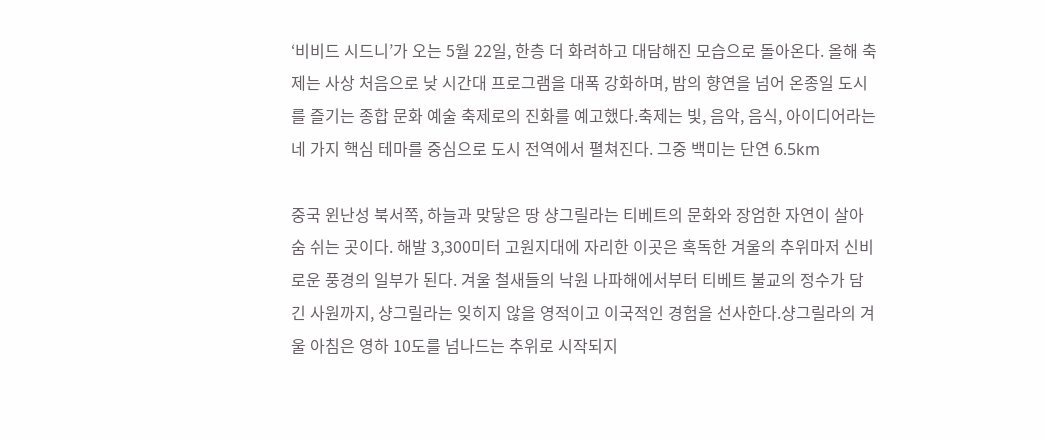‘비비드 시드니’가 오는 5월 22일, 한층 더 화려하고 대담해진 모습으로 돌아온다. 올해 축제는 사상 처음으로 낮 시간대 프로그램을 대폭 강화하며, 밤의 향연을 넘어 온종일 도시를 즐기는 종합 문화 예술 축제로의 진화를 예고했다.축제는 빛, 음악, 음식, 아이디어라는 네 가지 핵심 테마를 중심으로 도시 전역에서 펼쳐진다. 그중 백미는 단연 6.5km

중국 윈난성 북서쪽, 하늘과 맞닿은 땅 샹그릴라는 티베트의 문화와 장엄한 자연이 살아 숨 쉬는 곳이다. 해발 3,300미터 고원지대에 자리한 이곳은 혹독한 겨울의 추위마저 신비로운 풍경의 일부가 된다. 겨울 철새들의 낙원 나파해에서부터 티베트 불교의 정수가 담긴 사원까지, 샹그릴라는 잊히지 않을 영적이고 이국적인 경험을 선사한다.샹그릴라의 겨울 아침은 영하 10도를 넘나드는 추위로 시작되지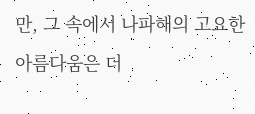만, 그 속에서 나파해의 고요한 아름다움은 더